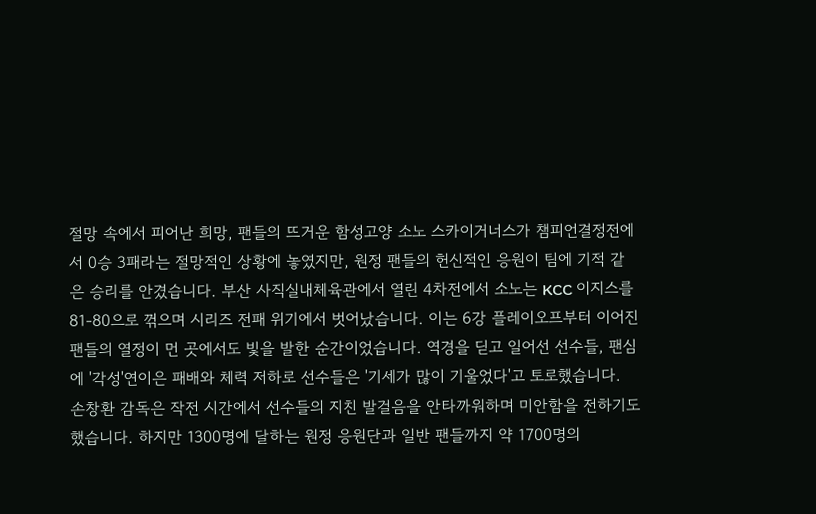절망 속에서 피어난 희망, 팬들의 뜨거운 함성고양 소노 스카이거너스가 챔피언결정전에서 0승 3패라는 절망적인 상황에 놓였지만, 원정 팬들의 헌신적인 응원이 팀에 기적 같은 승리를 안겼습니다. 부산 사직실내체육관에서 열린 4차전에서 소노는 KCC 이지스를 81-80으로 꺾으며 시리즈 전패 위기에서 벗어났습니다. 이는 6강 플레이오프부터 이어진 팬들의 열정이 먼 곳에서도 빛을 발한 순간이었습니다. 역경을 딛고 일어선 선수들, 팬심에 '각성'연이은 패배와 체력 저하로 선수들은 '기세가 많이 기울었다'고 토로했습니다. 손창환 감독은 작전 시간에서 선수들의 지친 발걸음을 안타까워하며 미안함을 전하기도 했습니다. 하지만 1300명에 달하는 원정 응원단과 일반 팬들까지 약 1700명의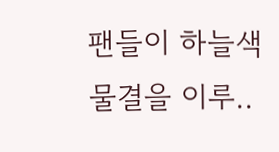팬들이 하늘색 물결을 이루..